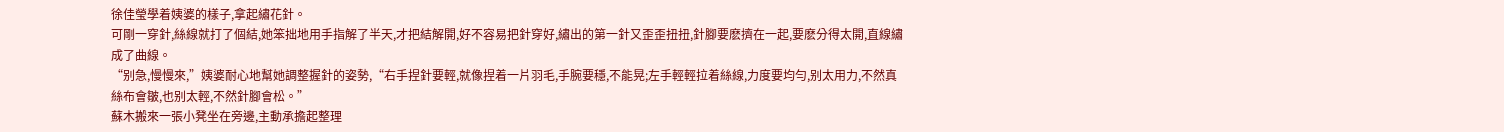徐佳瑩學着姨婆的樣子,拿起繡花針。
可剛一穿針,絲線就打了個結,她笨拙地用手指解了半天,才把結解開,好不容易把針穿好,繡出的第一針又歪歪扭扭,針腳要麽擠在一起,要麽分得太開,直線繡成了曲線。
“别急,慢慢來,”姨婆耐心地幫她調整握針的姿勢,“右手捏針要輕,就像捏着一片羽毛,手腕要穩,不能晃;左手輕輕拉着絲線,力度要均勻,别太用力,不然真絲布會皺,也别太輕,不然針腳會松。”
蘇木搬來一張小凳坐在旁邊,主動承擔起整理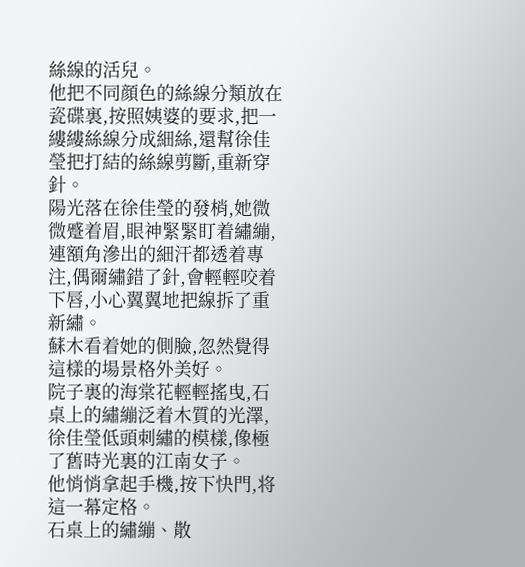絲線的活兒。
他把不同顔色的絲線分類放在瓷碟裏,按照姨婆的要求,把一縷縷絲線分成細絲,還幫徐佳瑩把打結的絲線剪斷,重新穿針。
陽光落在徐佳瑩的發梢,她微微蹙着眉,眼神緊緊盯着繡繃,連額角滲出的細汗都透着專注,偶爾繡錯了針,會輕輕咬着下唇,小心翼翼地把線拆了重新繡。
蘇木看着她的側臉,忽然覺得這樣的場景格外美好。
院子裏的海棠花輕輕搖曳,石桌上的繡繃泛着木質的光澤,徐佳瑩低頭刺繡的模樣,像極了舊時光裏的江南女子。
他悄悄拿起手機,按下快門,将這一幕定格。
石桌上的繡繃、散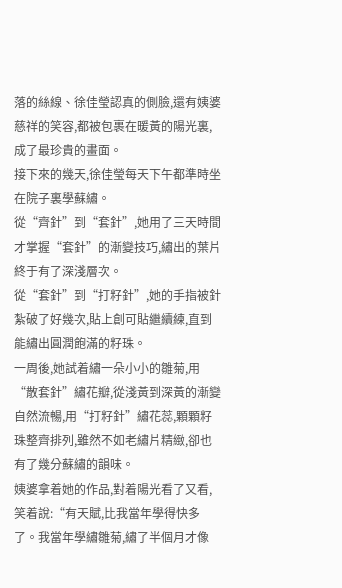落的絲線、徐佳瑩認真的側臉,還有姨婆慈祥的笑容,都被包裹在暖黃的陽光裏,成了最珍貴的畫面。
接下來的幾天,徐佳瑩每天下午都準時坐在院子裏學蘇繡。
從“齊針”到“套針”,她用了三天時間才掌握“套針”的漸變技巧,繡出的葉片終于有了深淺層次。
從“套針”到“打籽針”,她的手指被針紮破了好幾次,貼上創可貼繼續練,直到能繡出圓潤飽滿的籽珠。
一周後,她試着繡一朵小小的雛菊,用“散套針”繡花瓣,從淺黃到深黃的漸變自然流暢,用“打籽針”繡花蕊,顆顆籽珠整齊排列,雖然不如老繡片精緻,卻也有了幾分蘇繡的韻味。
姨婆拿着她的作品,對着陽光看了又看,笑着說:“有天賦,比我當年學得快多了。我當年學繡雛菊,繡了半個月才像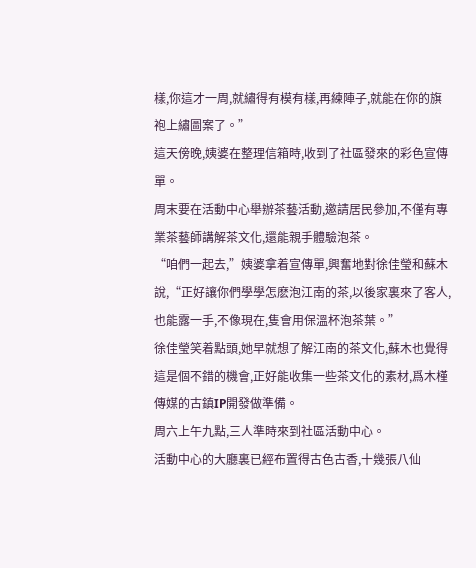樣,你這才一周,就繡得有模有樣,再練陣子,就能在你的旗袍上繡圖案了。”
這天傍晚,姨婆在整理信箱時,收到了社區發來的彩色宣傳單。
周末要在活動中心舉辦茶藝活動,邀請居民參加,不僅有專業茶藝師講解茶文化,還能親手體驗泡茶。
“咱們一起去,”姨婆拿着宣傳單,興奮地對徐佳瑩和蘇木說,“正好讓你們學學怎麽泡江南的茶,以後家裏來了客人,也能露一手,不像現在,隻會用保溫杯泡茶葉。”
徐佳瑩笑着點頭,她早就想了解江南的茶文化,蘇木也覺得這是個不錯的機會,正好能收集一些茶文化的素材,爲木槿傳媒的古鎮IP開發做準備。
周六上午九點,三人準時來到社區活動中心。
活動中心的大廳裏已經布置得古色古香,十幾張八仙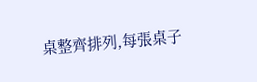桌整齊排列,每張桌子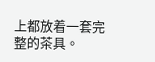上都放着一套完整的茶具。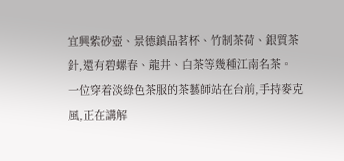宜興紫砂壺、景德鎮品茗杯、竹制茶荷、銀質茶針,還有碧螺春、龍井、白茶等幾種江南名茶。
一位穿着淡綠色茶服的茶藝師站在台前,手持麥克風,正在講解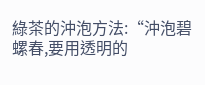綠茶的沖泡方法:“沖泡碧螺春,要用透明的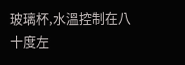玻璃杯,水溫控制在八十度左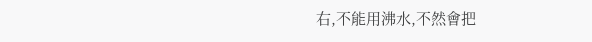右,不能用沸水,不然會把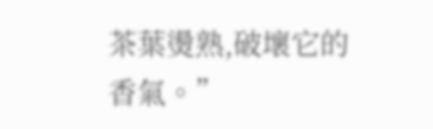茶葉燙熟,破壞它的香氣。”